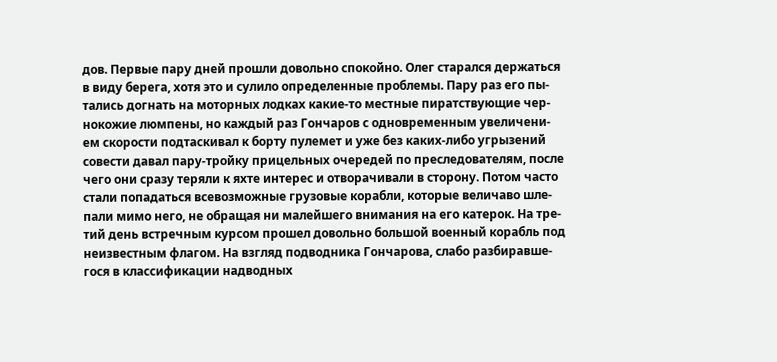дов. Первые пару дней прошли довольно спокойно. Олег старался держаться
в виду берега, хотя это и сулило определенные проблемы. Пару раз его пы-
тались догнать на моторных лодках какие-то местные пиратствующие чер-
нокожие люмпены, но каждый раз Гончаров с одновременным увеличени-
ем скорости подтаскивал к борту пулемет и уже без каких-либо угрызений
совести давал пару-тройку прицельных очередей по преследователям, после
чего они сразу теряли к яхте интерес и отворачивали в сторону. Потом часто
стали попадаться всевозможные грузовые корабли, которые величаво шле-
пали мимо него, не обращая ни малейшего внимания на его катерок. На тре-
тий день встречным курсом прошел довольно большой военный корабль под
неизвестным флагом. На взгляд подводника Гончарова, слабо разбиравше-
гося в классификации надводных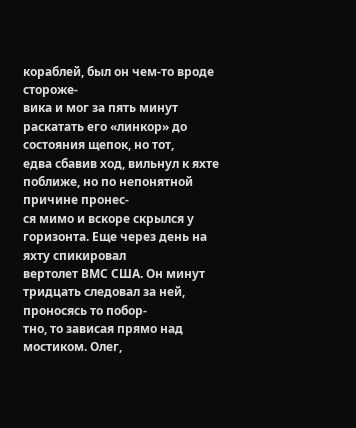кораблей, был он чем-то вроде стороже-
вика и мог за пять минут раскатать его «линкор» до состояния щепок, но тот,
едва сбавив ход, вильнул к яхте поближе, но по непонятной причине пронес-
ся мимо и вскоре скрылся у горизонта. Еще через день на яхту спикировал
вертолет ВМС США. Он минут тридцать следовал за ней, проносясь то побор-
тно, то зависая прямо над мостиком. Олег,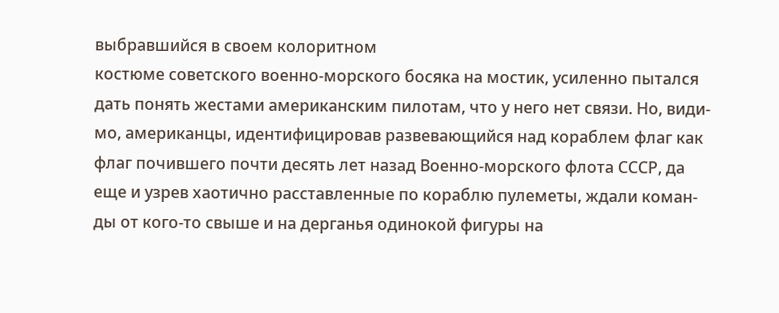выбравшийся в своем колоритном
костюме советского военно-морского босяка на мостик, усиленно пытался
дать понять жестами американским пилотам, что у него нет связи. Но, види-
мо, американцы, идентифицировав развевающийся над кораблем флаг как
флаг почившего почти десять лет назад Военно-морского флота СССР, да
еще и узрев хаотично расставленные по кораблю пулеметы, ждали коман-
ды от кого-то свыше и на дерганья одинокой фигуры на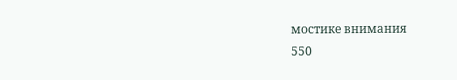мостике внимания
550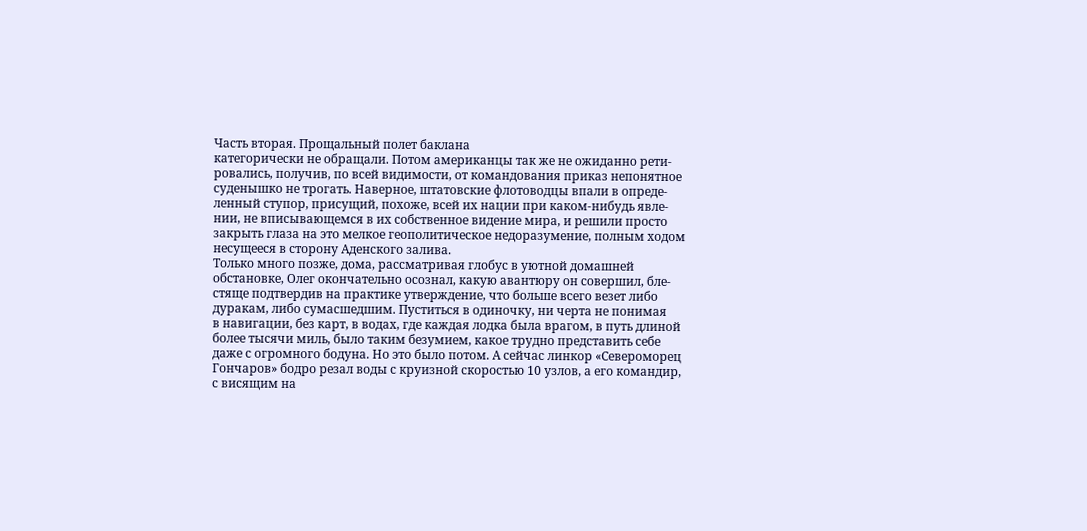Часть вторая. Прощальный полет баклана
категорически не обращали. Потом американцы так же не ожиданно рети-
ровались, получив, по всей видимости, от командования приказ непонятное
суденышко не трогать. Наверное, штатовские флотоводцы впали в опреде-
ленный ступор, присущий, похоже, всей их нации при каком-нибудь явле-
нии, не вписывающемся в их собственное видение мира, и решили просто
закрыть глаза на это мелкое геополитическое недоразумение, полным ходом
несущееся в сторону Аденского залива.
Только много позже, дома, рассматривая глобус в уютной домашней
обстановке, Олег окончательно осознал, какую авантюру он совершил, бле-
стяще подтвердив на практике утверждение, что больше всего везет либо
дуракам, либо сумасшедшим. Пуститься в одиночку, ни черта не понимая
в навигации, без карт, в водах, где каждая лодка была врагом, в путь длиной
более тысячи миль, было таким безумием, какое трудно представить себе
даже с огромного бодуна. Но это было потом. А сейчас линкор «Североморец
Гончаров» бодро резал воды с круизной скоростью 10 узлов, а его командир,
с висящим на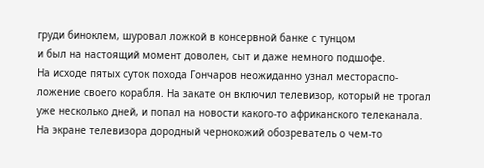груди биноклем, шуровал ложкой в консервной банке с тунцом
и был на настоящий момент доволен, сыт и даже немного подшофе.
На исходе пятых суток похода Гончаров неожиданно узнал местораспо-
ложение своего корабля. На закате он включил телевизор, который не трогал
уже несколько дней, и попал на новости какого-то африканского телеканала.
На экране телевизора дородный чернокожий обозреватель о чем-то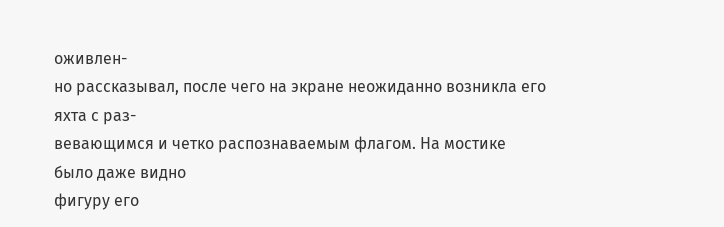оживлен-
но рассказывал, после чего на экране неожиданно возникла его яхта с раз-
вевающимся и четко распознаваемым флагом. На мостике было даже видно
фигуру его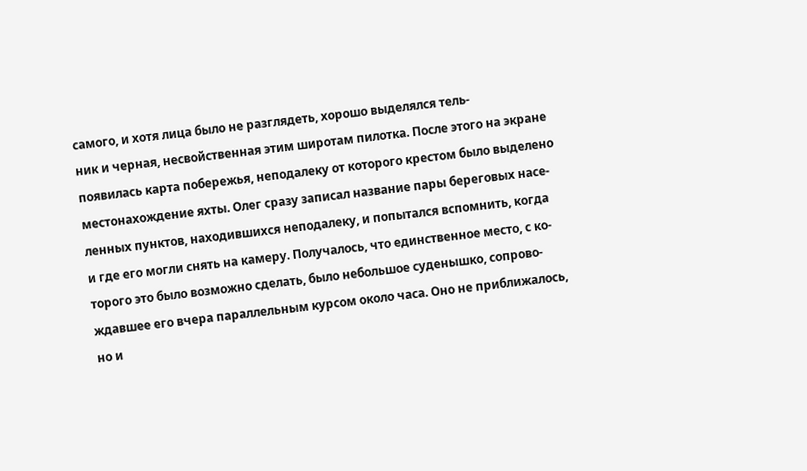самого, и хотя лица было не разглядеть, хорошо выделялся тель-
ник и черная, несвойственная этим широтам пилотка. После этого на экране
появилась карта побережья, неподалеку от которого крестом было выделено
местонахождение яхты. Олег сразу записал название пары береговых насе-
ленных пунктов, находившихся неподалеку, и попытался вспомнить, когда
и где его могли снять на камеру. Получалось, что единственное место, с ко-
торого это было возможно сделать, было небольшое суденышко, сопрово-
ждавшее его вчера параллельным курсом около часа. Оно не приближалось,
но и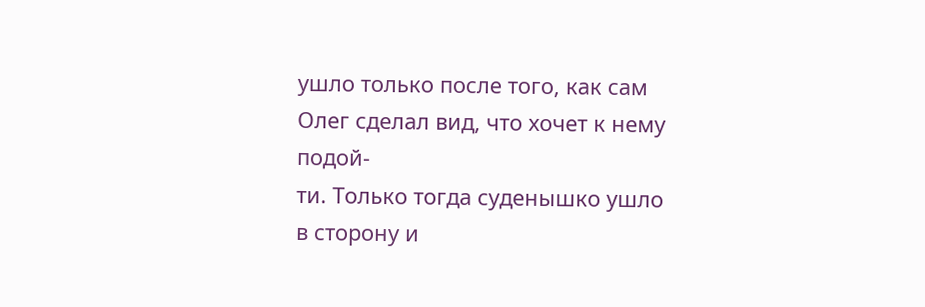ушло только после того, как сам Олег сделал вид, что хочет к нему подой-
ти. Только тогда суденышко ушло в сторону и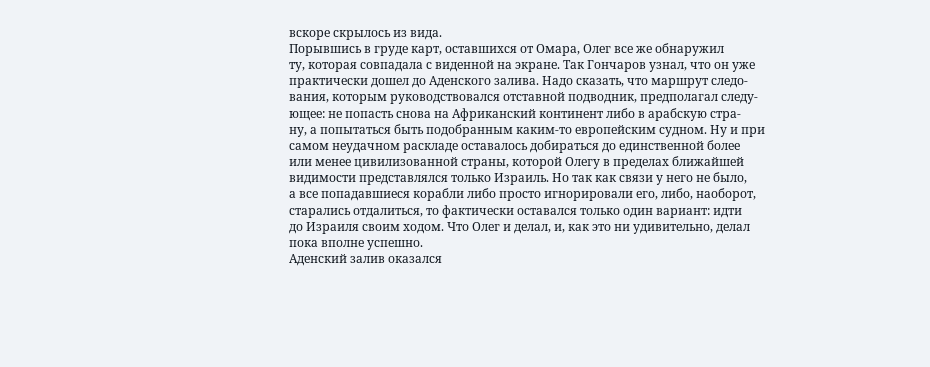вскоре скрылось из вида.
Порывшись в груде карт, оставшихся от Омара, Олег все же обнаружил
ту, которая совпадала с виденной на экране. Так Гончаров узнал, что он уже
практически дошел до Аденского залива. Надо сказать, что маршрут следо-
вания, которым руководствовался отставной подводник, предполагал следу-
ющее: не попасть снова на Африканский континент либо в арабскую стра-
ну, а попытаться быть подобранным каким-то европейским судном. Ну и при
самом неудачном раскладе оставалось добираться до единственной более
или менее цивилизованной страны, которой Олегу в пределах ближайшей
видимости представлялся только Израиль. Но так как связи у него не было,
а все попадавшиеся корабли либо просто игнорировали его, либо, наоборот,
старались отдалиться, то фактически оставался только один вариант: идти
до Израиля своим ходом. Что Олег и делал, и, как это ни удивительно, делал
пока вполне успешно.
Аденский залив оказался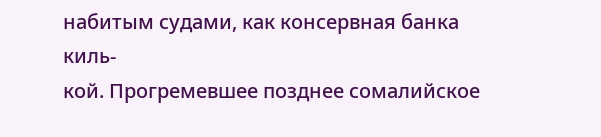набитым судами, как консервная банка киль-
кой. Прогремевшее позднее сомалийское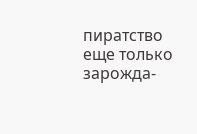пиратство еще только зарожда-